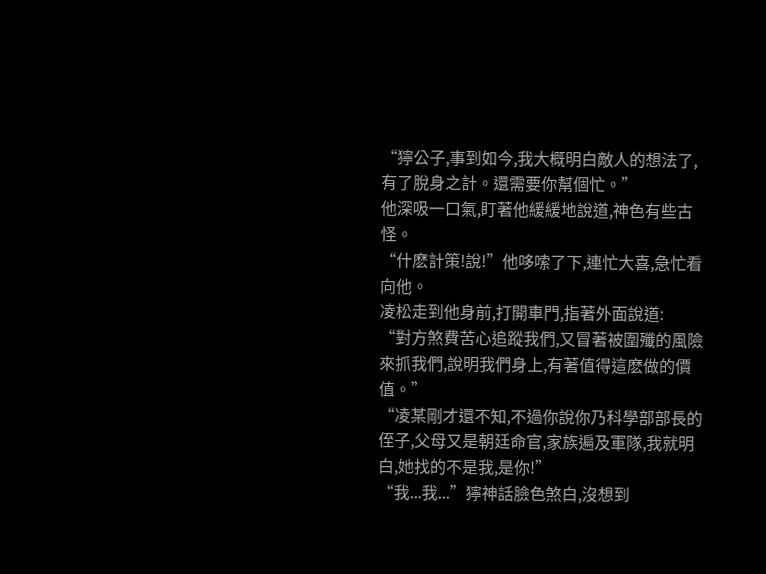“獰公子,事到如今,我大概明白敵人的想法了,有了脫身之計。還需要你幫個忙。”
他深吸一口氣,盯著他緩緩地說道,神色有些古怪。
“什麽計策!說!”他哆嗦了下,連忙大喜,急忙看向他。
凌松走到他身前,打開車門,指著外面說道:
“對方煞費苦心追蹤我們,又冒著被圍殲的風險來抓我們,說明我們身上,有著值得這麽做的價值。”
“凌某剛才還不知,不過你說你乃科學部部長的侄子,父母又是朝廷命官,家族遍及軍隊,我就明白,她找的不是我,是你!”
“我...我...”獰神話臉色煞白,沒想到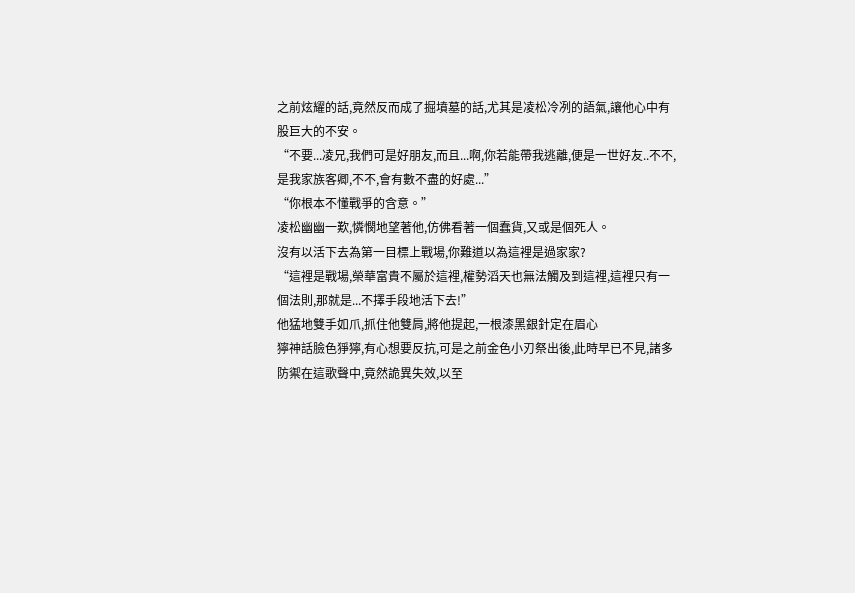之前炫耀的話,竟然反而成了掘墳墓的話,尤其是凌松冷冽的語氣,讓他心中有股巨大的不安。
“不要...凌兄,我們可是好朋友,而且...啊,你若能帶我逃離,便是一世好友..不不,是我家族客卿,不不,會有數不盡的好處...”
“你根本不懂戰爭的含意。”
凌松幽幽一歎,憐憫地望著他,仿佛看著一個蠢貨,又或是個死人。
沒有以活下去為第一目標上戰場,你難道以為這裡是過家家?
“這裡是戰場,榮華富貴不屬於這裡,權勢滔天也無法觸及到這裡,這裡只有一個法則,那就是...不擇手段地活下去!”
他猛地雙手如爪,抓住他雙肩,將他提起,一根漆黑銀針定在眉心
獰神話臉色猙獰,有心想要反抗,可是之前金色小刃祭出後,此時早已不見,諸多防禦在這歌聲中,竟然詭異失效,以至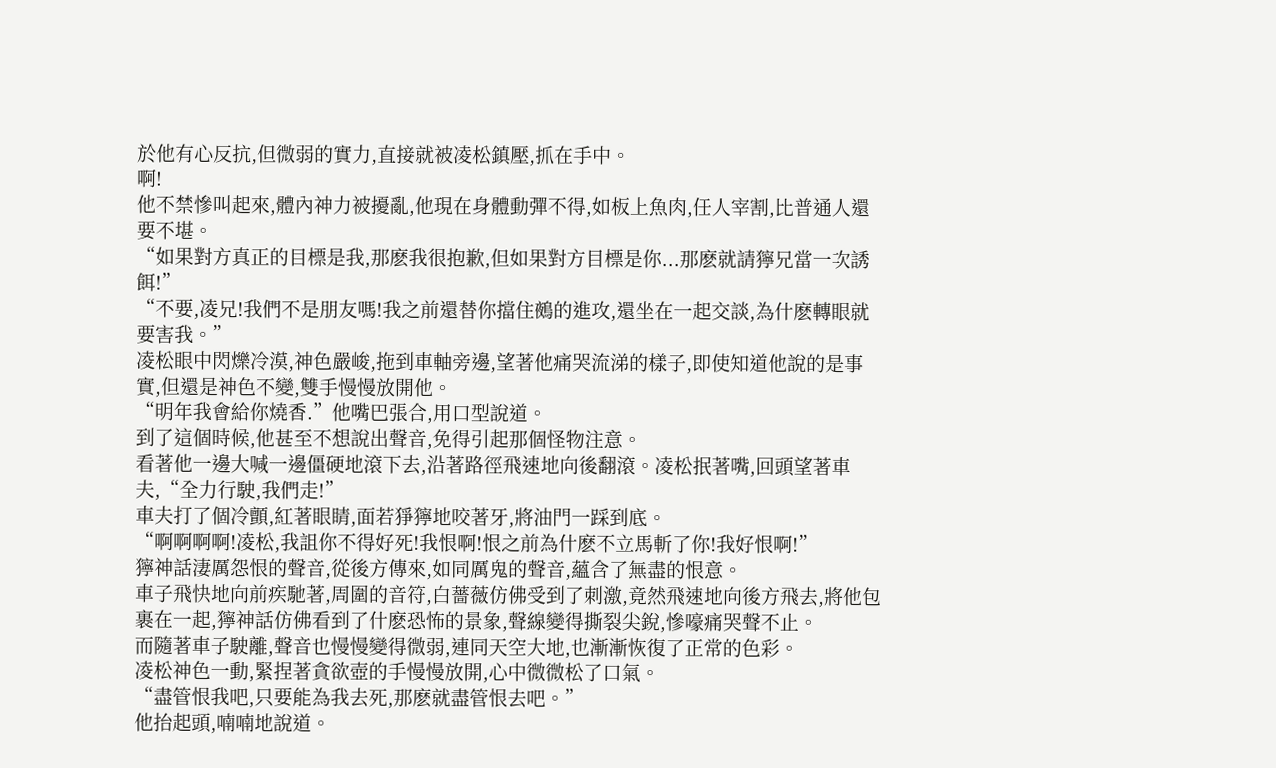於他有心反抗,但微弱的實力,直接就被凌松鎮壓,抓在手中。
啊!
他不禁慘叫起來,體內神力被擾亂,他現在身體動彈不得,如板上魚肉,任人宰割,比普通人還要不堪。
“如果對方真正的目標是我,那麽我很抱歉,但如果對方目標是你...那麽就請獰兄當一次誘餌!”
“不要,凌兄!我們不是朋友嗎!我之前還替你擋住鵺的進攻,還坐在一起交談,為什麽轉眼就要害我。”
凌松眼中閃爍冷漠,神色嚴峻,拖到車軸旁邊,望著他痛哭流涕的樣子,即使知道他說的是事實,但還是神色不變,雙手慢慢放開他。
“明年我會給你燒香.”他嘴巴張合,用口型說道。
到了這個時候,他甚至不想說出聲音,免得引起那個怪物注意。
看著他一邊大喊一邊僵硬地滾下去,沿著路徑飛速地向後翻滾。凌松抿著嘴,回頭望著車夫,“全力行駛,我們走!”
車夫打了個冷顫,紅著眼睛,面若猙獰地咬著牙,將油門一踩到底。
“啊啊啊啊!凌松,我詛你不得好死!我恨啊!恨之前為什麽不立馬斬了你!我好恨啊!”
獰神話淒厲怨恨的聲音,從後方傳來,如同厲鬼的聲音,蘊含了無盡的恨意。
車子飛快地向前疾馳著,周圍的音符,白薔薇仿佛受到了刺激,竟然飛速地向後方飛去,將他包裹在一起,獰神話仿佛看到了什麽恐怖的景象,聲線變得撕裂尖銳,慘嚎痛哭聲不止。
而隨著車子駛離,聲音也慢慢變得微弱,連同天空大地,也漸漸恢復了正常的色彩。
凌松神色一動,緊捏著貪欲壺的手慢慢放開,心中微微松了口氣。
“盡管恨我吧,只要能為我去死,那麽就盡管恨去吧。”
他抬起頭,喃喃地說道。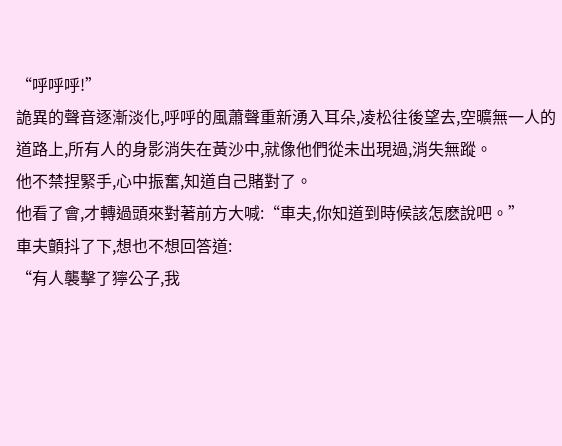“呼呼呼!”
詭異的聲音逐漸淡化,呼呼的風蕭聲重新湧入耳朵,凌松往後望去,空曠無一人的道路上,所有人的身影消失在黃沙中,就像他們從未出現過,消失無蹤。
他不禁捏緊手,心中振奮,知道自己賭對了。
他看了會,才轉過頭來對著前方大喊:“車夫,你知道到時候該怎麽說吧。”
車夫顫抖了下,想也不想回答道:
“有人襲擊了獰公子,我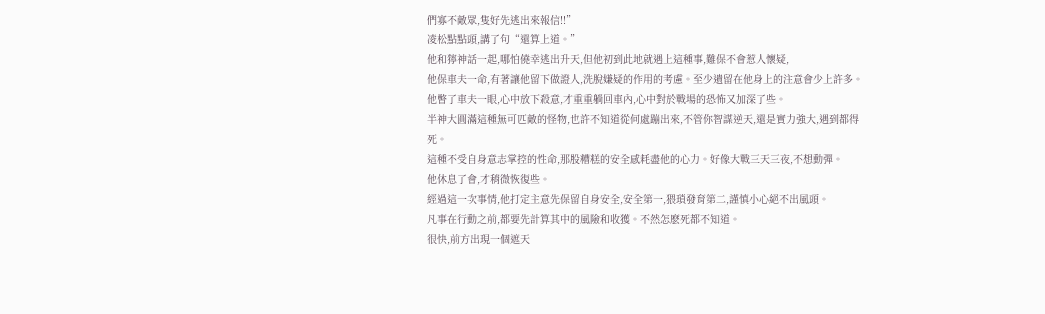們寡不敵眾,隻好先逃出來報信!!”
凌松點點頭,講了句“還算上道。”
他和獰神話一起,哪怕僥幸逃出升天,但他初到此地就遇上這種事,難保不會惹人懷疑,
他保車夫一命,有著讓他留下做證人,洗脫嫌疑的作用的考慮。至少遺留在他身上的注意會少上許多。
他瞥了車夫一眼,心中放下殺意,才重重躺回車內,心中對於戰場的恐怖又加深了些。
半神大圓滿這種無可匹敵的怪物,也許不知道從何處蹦出來,不管你智謀逆天,還是實力強大,遇到都得死。
這種不受自身意志掌控的性命,那股糟糕的安全感耗盡他的心力。好像大戰三天三夜,不想動彈。
他休息了會,才稍微恢復些。
經過這一次事情,他打定主意先保留自身安全,安全第一,猥瑣發育第二,謹慎小心絕不出風頭。
凡事在行動之前,都要先計算其中的風險和收獲。不然怎麽死都不知道。
很快,前方出現一個遮天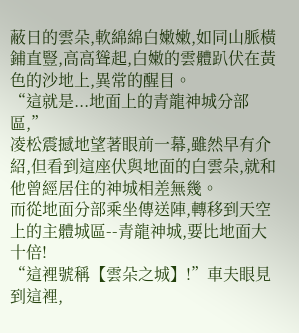蔽日的雲朵,軟綿綿白嫩嫩,如同山脈橫鋪直豎,高高聳起,白嫩的雲體趴伏在黃色的沙地上,異常的醒目。
“這就是...地面上的青龍神城分部區,”
凌松震撼地望著眼前一幕,雖然早有介紹,但看到這座伏與地面的白雲朵,就和他曾經居住的神城相差無幾。
而從地面分部乘坐傳送陣,轉移到天空上的主體城區--青龍神城,要比地面大十倍!
“這裡號稱【雲朵之城】!”車夫眼見到這裡,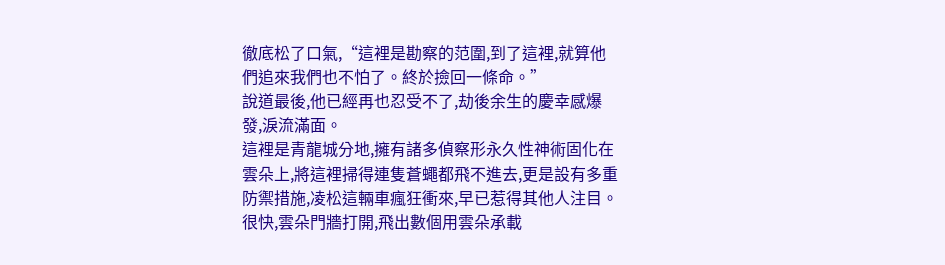徹底松了口氣,“這裡是勘察的范圍,到了這裡,就算他們追來我們也不怕了。終於撿回一條命。”
說道最後,他已經再也忍受不了,劫後余生的慶幸感爆發,淚流滿面。
這裡是青龍城分地,擁有諸多偵察形永久性神術固化在雲朵上,將這裡掃得連隻蒼蠅都飛不進去,更是設有多重防禦措施,凌松這輛車瘋狂衝來,早已惹得其他人注目。
很快,雲朵門牆打開,飛出數個用雲朵承載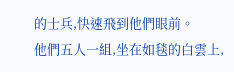的士兵,快速飛到他們眼前。
他們五人一組,坐在如毯的白雲上,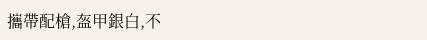攜帶配槍,盔甲銀白,不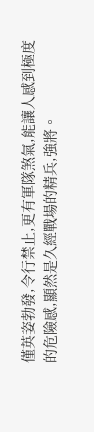僅英姿勃發,令行禁止,更有軍隊煞氣,能讓人感到極度的危險感,顯然是久經戰場的精兵,強將。